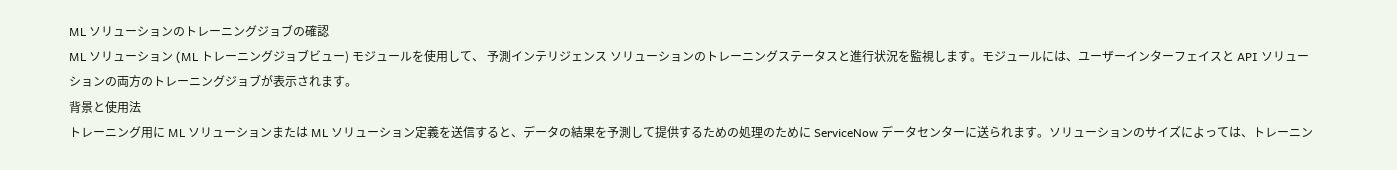ML ソリューションのトレーニングジョブの確認
ML ソリューション (ML トレーニングジョブビュー) モジュールを使用して、 予測インテリジェンス ソリューションのトレーニングステータスと進行状況を監視します。モジュールには、ユーザーインターフェイスと API ソリューションの両方のトレーニングジョブが表示されます。
背景と使用法
トレーニング用に ML ソリューションまたは ML ソリューション定義を送信すると、データの結果を予測して提供するための処理のために ServiceNow データセンターに送られます。ソリューションのサイズによっては、トレーニン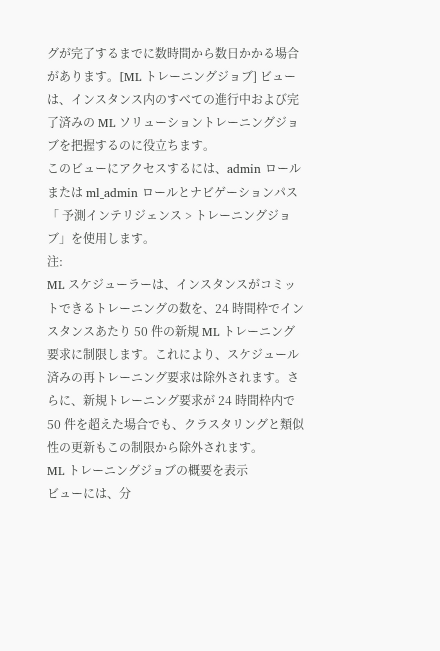グが完了するまでに数時間から数日かかる場合があります。[ML トレーニングジョブ] ビューは、インスタンス内のすべての進行中および完了済みの ML ソリューショントレーニングジョブを把握するのに役立ちます。
このビューにアクセスするには、admin ロールまたは ml_admin ロールとナビゲーションパス「 予測インテリジェンス > トレーニングジョブ」を使用します。
注:
ML スケジューラーは、インスタンスがコミットできるトレーニングの数を、24 時間枠でインスタンスあたり 50 件の新規 ML トレーニング要求に制限します。これにより、スケジュール済みの再トレーニング要求は除外されます。さらに、新規トレーニング要求が 24 時間枠内で 50 件を超えた場合でも、クラスタリングと類似性の更新もこの制限から除外されます。
ML トレーニングジョブの概要を表示
ビューには、分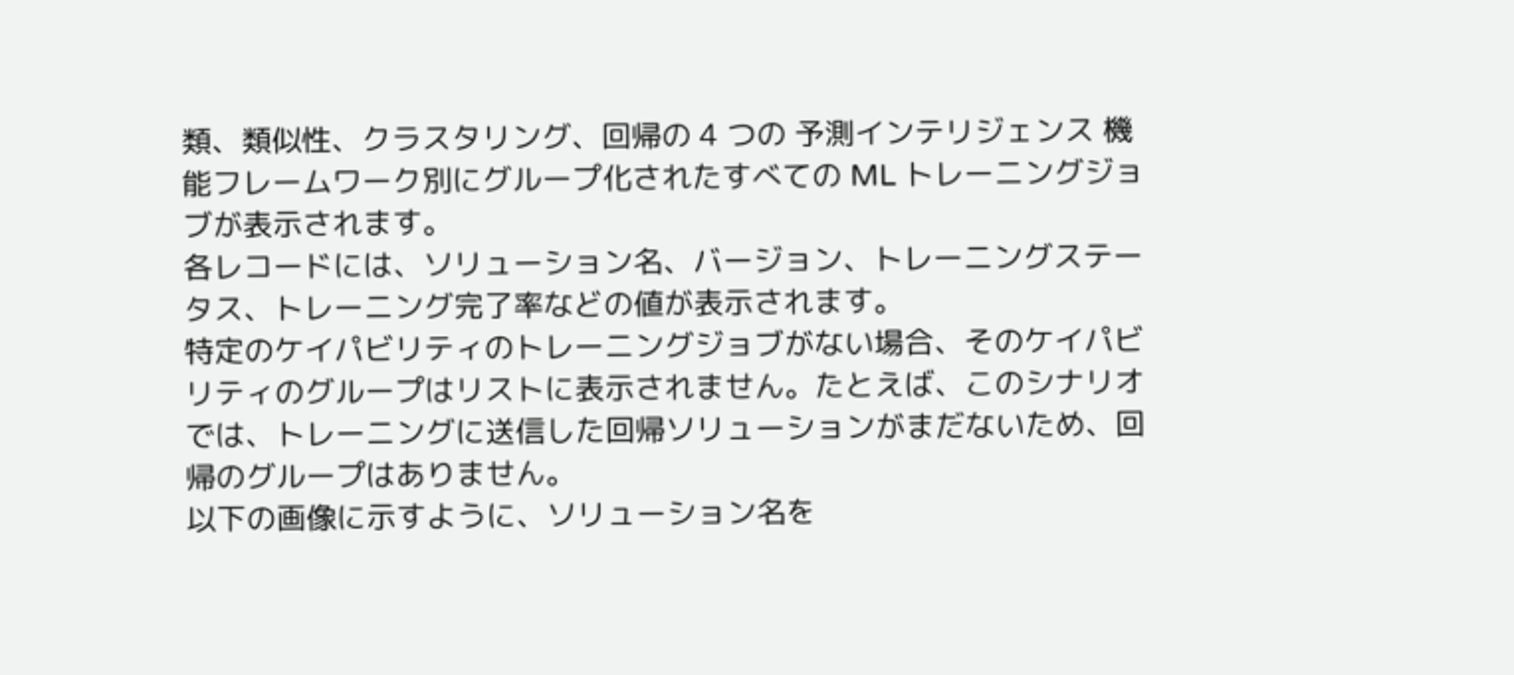類、類似性、クラスタリング、回帰の 4 つの 予測インテリジェンス 機能フレームワーク別にグループ化されたすべての ML トレーニングジョブが表示されます。
各レコードには、ソリューション名、バージョン、トレーニングステータス、トレーニング完了率などの値が表示されます。
特定のケイパビリティのトレーニングジョブがない場合、そのケイパビリティのグループはリストに表示されません。たとえば、このシナリオでは、トレーニングに送信した回帰ソリューションがまだないため、回帰のグループはありません。
以下の画像に示すように、ソリューション名を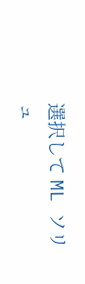選択して ML ソリュ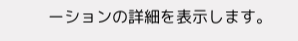ーションの詳細を表示します。